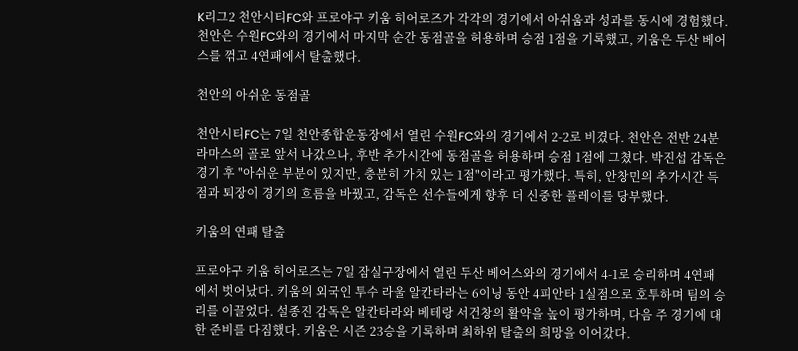K리그2 천안시티FC와 프로야구 키움 히어로즈가 각각의 경기에서 아쉬움과 성과를 동시에 경험했다. 천안은 수원FC와의 경기에서 마지막 순간 동점골을 허용하며 승점 1점을 기록했고, 키움은 두산 베어스를 꺾고 4연패에서 탈출했다.

천안의 아쉬운 동점골

천안시티FC는 7일 천안종합운동장에서 열린 수원FC와의 경기에서 2-2로 비겼다. 천안은 전반 24분 라마스의 골로 앞서 나갔으나, 후반 추가시간에 동점골을 허용하며 승점 1점에 그쳤다. 박진섭 감독은 경기 후 "아쉬운 부분이 있지만, 충분히 가치 있는 1점"이라고 평가했다. 특히, 안창민의 추가시간 득점과 퇴장이 경기의 흐름을 바꿨고, 감독은 선수들에게 향후 더 신중한 플레이를 당부했다.

키움의 연패 탈출

프로야구 키움 히어로즈는 7일 잠실구장에서 열린 두산 베어스와의 경기에서 4-1로 승리하며 4연패에서 벗어났다. 키움의 외국인 투수 라울 알칸타라는 6이닝 동안 4피안타 1실점으로 호투하며 팀의 승리를 이끌었다. 설종진 감독은 알칸타라와 베테랑 서건창의 활약을 높이 평가하며, 다음 주 경기에 대한 준비를 다짐했다. 키움은 시즌 23승을 기록하며 최하위 탈출의 희망을 이어갔다.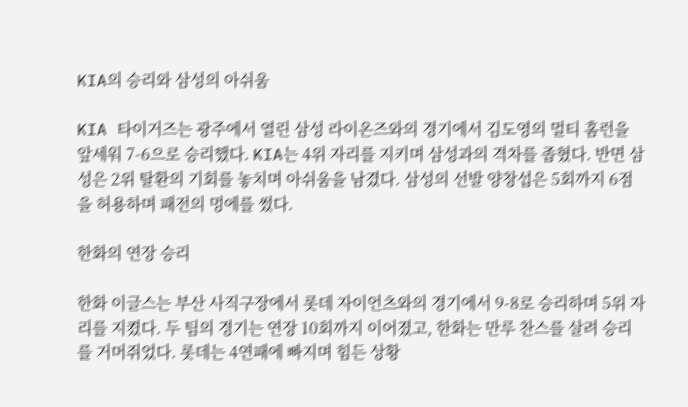KIA의 승리와 삼성의 아쉬움

KIA 타이거즈는 광주에서 열린 삼성 라이온즈와의 경기에서 김도영의 멀티 홈런을 앞세워 7-6으로 승리했다. KIA는 4위 자리를 지키며 삼성과의 격차를 좁혔다. 반면 삼성은 2위 탈환의 기회를 놓치며 아쉬움을 남겼다. 삼성의 선발 양창섭은 5회까지 6점을 허용하며 패전의 멍에를 썼다.

한화의 연장 승리

한화 이글스는 부산 사직구장에서 롯데 자이언츠와의 경기에서 9-8로 승리하며 5위 자리를 지켰다. 두 팀의 경기는 연장 10회까지 이어졌고, 한화는 만루 찬스를 살려 승리를 거머쥐었다. 롯데는 4연패에 빠지며 힘든 상황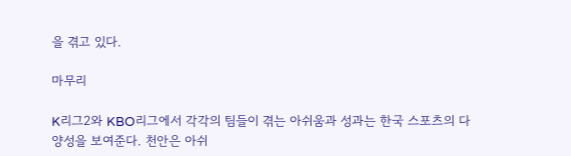을 겪고 있다.

마무리

K리그2와 KBO리그에서 각각의 팀들이 겪는 아쉬움과 성과는 한국 스포츠의 다양성을 보여준다. 천안은 아쉬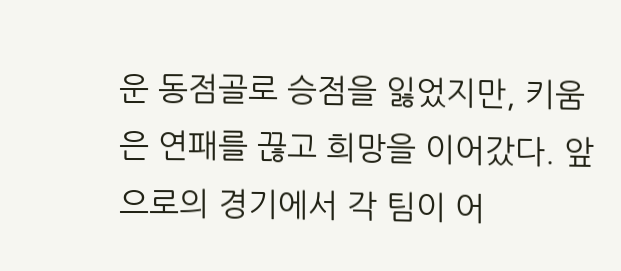운 동점골로 승점을 잃었지만, 키움은 연패를 끊고 희망을 이어갔다. 앞으로의 경기에서 각 팀이 어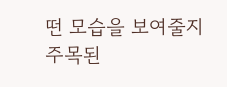떤 모습을 보여줄지 주목된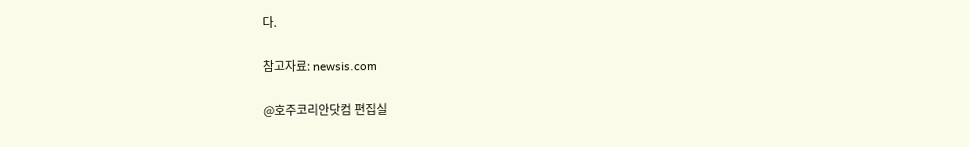다.

참고자료: newsis.com

@호주코리안닷컴 편집실